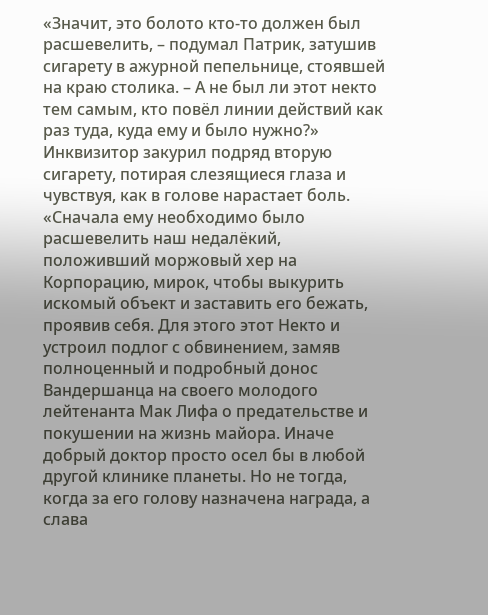«Значит, это болото кто-то должен был расшевелить, – подумал Патрик, затушив сигарету в ажурной пепельнице, стоявшей на краю столика. – А не был ли этот некто тем самым, кто повёл линии действий как раз туда, куда ему и было нужно?»
Инквизитор закурил подряд вторую сигарету, потирая слезящиеся глаза и чувствуя, как в голове нарастает боль.
«Сначала ему необходимо было расшевелить наш недалёкий, положивший моржовый хер на Корпорацию, мирок, чтобы выкурить искомый объект и заставить его бежать, проявив себя. Для этого этот Некто и устроил подлог с обвинением, замяв полноценный и подробный донос Вандершанца на своего молодого лейтенанта Мак Лифа о предательстве и покушении на жизнь майора. Иначе добрый доктор просто осел бы в любой другой клинике планеты. Но не тогда, когда за его голову назначена награда, а слава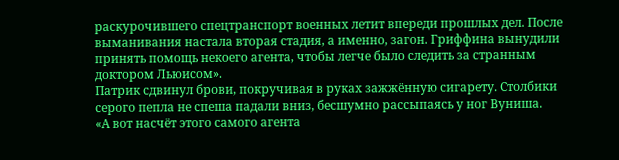раскурочившего спецтранспорт военных летит впереди прошлых дел. После выманивания настала вторая стадия, а именно, загон. Гриффина вынудили принять помощь некоего агента, чтобы легче было следить за странным доктором Льюисом».
Патрик сдвинул брови, покручивая в руках зажжённую сигарету. Столбики серого пепла не спеша падали вниз, бесшумно рассыпаясь у ног Вуниша.
«А вот насчёт этого самого агента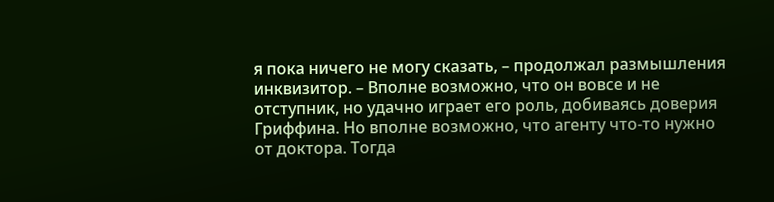я пока ничего не могу сказать, – продолжал размышления инквизитор. – Вполне возможно, что он вовсе и не отступник, но удачно играет его роль, добиваясь доверия Гриффина. Но вполне возможно, что агенту что-то нужно от доктора. Тогда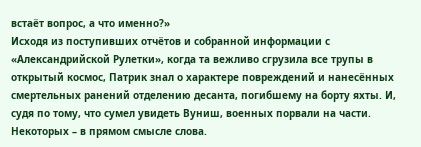встаёт вопрос, а что именно?»
Исходя из поступивших отчётов и собранной информации с «Александрийской Рулетки», когда та вежливо сгрузила все трупы в открытый космос, Патрик знал о характере повреждений и нанесённых смертельных ранений отделению десанта, погибшему на борту яхты. И, судя по тому, что сумел увидеть Вуниш, военных порвали на части. Некоторых – в прямом смысле слова.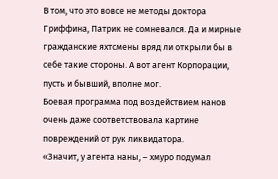В том, что это вовсе не методы доктора Гриффина, Патрик не сомневался. Да и мирные гражданские яхтсмены вряд ли открыли бы в себе такие стороны. А вот агент Корпорации, пусть и бывший, вполне мог.
Боевая программа под воздействием нанов очень даже соответствовала картине повреждений от рук ликвидатора.
«Значит, у агента наны, – хмуро подумал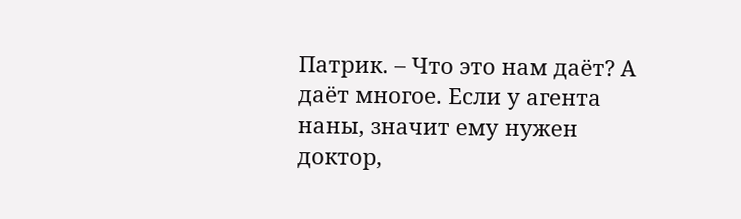Патрик. – Что это нам даёт? А даёт многое. Если у агента наны, значит ему нужен доктор,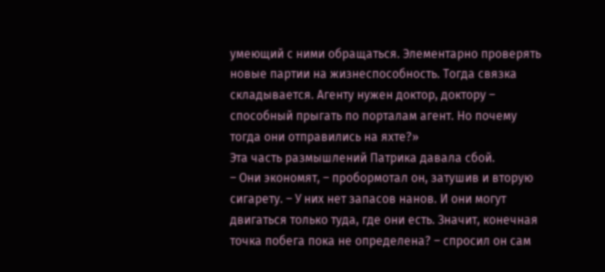умеющий с ними обращаться. Элементарно проверять новые партии на жизнеспособность. Тогда связка складывается. Агенту нужен доктор, доктору – способный прыгать по порталам агент. Но почему тогда они отправились на яхте?»
Эта часть размышлений Патрика давала сбой.
– Они экономят, – пробормотал он, затушив и вторую сигарету. – У них нет запасов нанов. И они могут двигаться только туда, где они есть. Значит, конечная точка побега пока не определена? – спросил он сам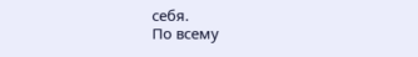себя.
По всему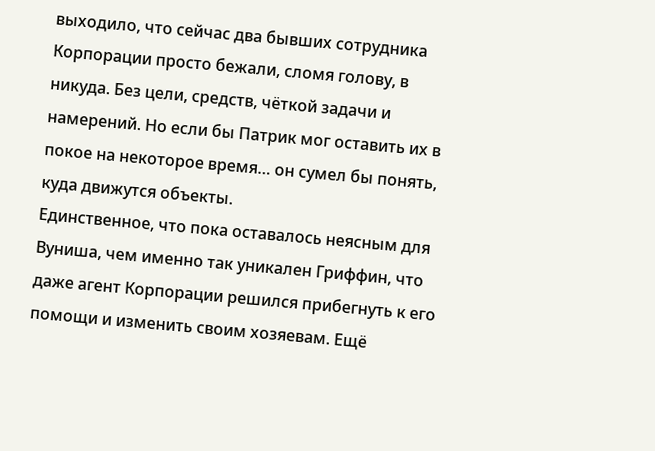выходило, что сейчас два бывших сотрудника Корпорации просто бежали, сломя голову, в никуда. Без цели, средств, чёткой задачи и намерений. Но если бы Патрик мог оставить их в покое на некоторое время… он сумел бы понять, куда движутся объекты.
Единственное, что пока оставалось неясным для Вуниша, чем именно так уникален Гриффин, что даже агент Корпорации решился прибегнуть к его помощи и изменить своим хозяевам. Ещё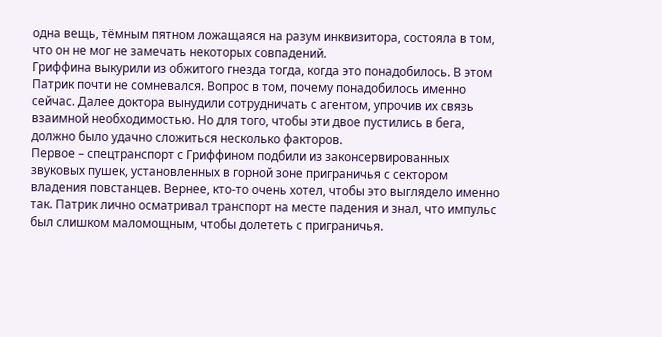одна вещь, тёмным пятном ложащаяся на разум инквизитора, состояла в том, что он не мог не замечать некоторых совпадений.
Гриффина выкурили из обжитого гнезда тогда, когда это понадобилось. В этом Патрик почти не сомневался. Вопрос в том, почему понадобилось именно сейчас. Далее доктора вынудили сотрудничать с агентом, упрочив их связь взаимной необходимостью. Но для того, чтобы эти двое пустились в бега, должно было удачно сложиться несколько факторов.
Первое – спецтранспорт с Гриффином подбили из законсервированных звуковых пушек, установленных в горной зоне приграничья с сектором владения повстанцев. Вернее, кто-то очень хотел, чтобы это выглядело именно так. Патрик лично осматривал транспорт на месте падения и знал, что импульс был слишком маломощным, чтобы долететь с приграничья.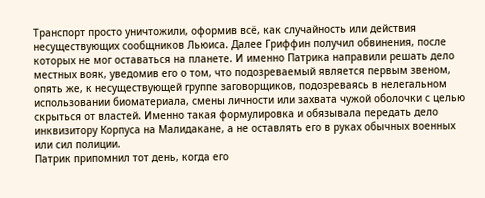Транспорт просто уничтожили, оформив всё, как случайность или действия несуществующих сообщников Льюиса. Далее Гриффин получил обвинения, после которых не мог оставаться на планете. И именно Патрика направили решать дело местных вояк, уведомив его о том, что подозреваемый является первым звеном, опять же, к несуществующей группе заговорщиков, подозреваясь в нелегальном использовании биоматериала, смены личности или захвата чужой оболочки с целью скрыться от властей. Именно такая формулировка и обязывала передать дело инквизитору Корпуса на Малидакане, а не оставлять его в руках обычных военных или сил полиции.
Патрик припомнил тот день, когда его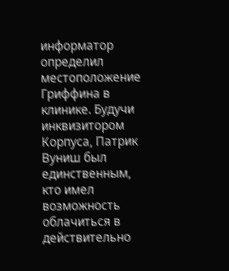информатор определил местоположение Гриффина в клинике. Будучи инквизитором Корпуса, Патрик Вуниш был единственным, кто имел возможность облачиться в действительно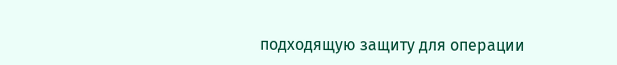подходящую защиту для операции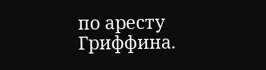по аресту Гриффина.